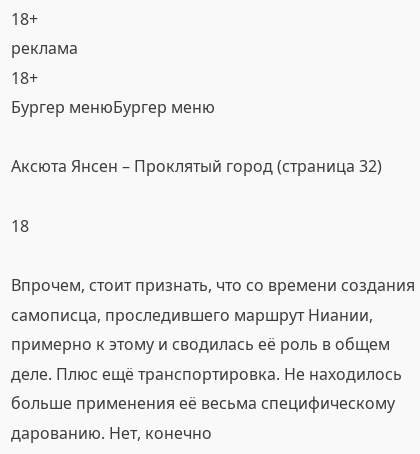18+
реклама
18+
Бургер менюБургер меню

Аксюта Янсен – Проклятый город (страница 32)

18

Впрочем, стоит признать, что со времени создания самописца, проследившего маршрут Ниании, примерно к этому и сводилась её роль в общем деле. Плюс ещё транспортировка. Не находилось больше применения её весьма специфическому дарованию. Нет, конечно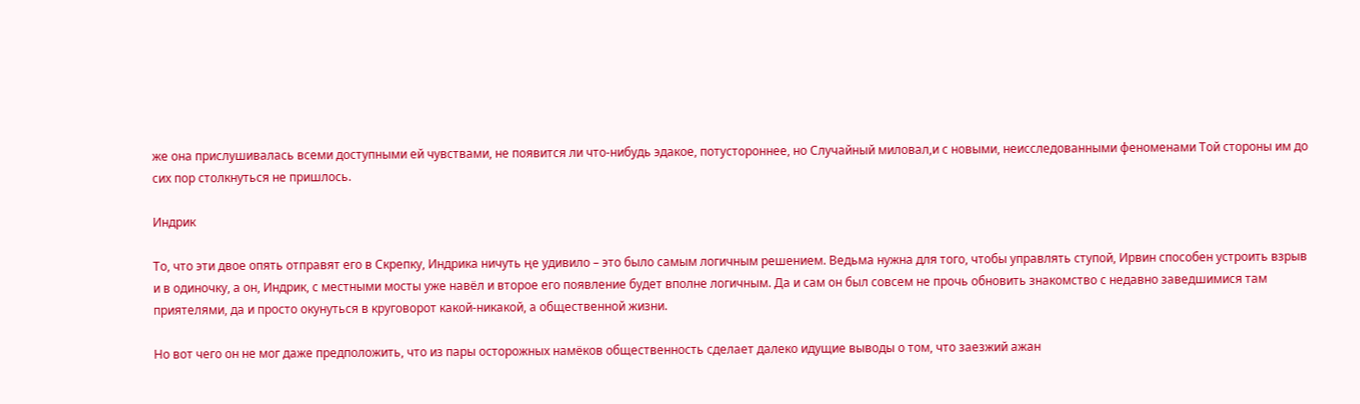же она прислушивалась всеми доступными ей чувствами, не появится ли что-нибудь эдакое, потустороннее, но Случайный миловал,и с новыми, неисследованными феноменами Той стороны им до сих пор столкнуться не пришлось.

Индрик

То, что эти двое опять отправят его в Скрепку, Индрика ничуть ңе удивило – это было самым логичным решением. Ведьма нужна для того, чтобы управлять ступой, Ирвин способен устроить взрыв и в одиночку, а он, Индрик, с местными мосты уже навёл и второе его появление будет вполне логичным. Да и сам он был совсем не прочь обновить знакомство с недавно заведшимися там приятелями, да и просто окунуться в круговорот какой-никакой, а общественной жизни.

Но вот чего он не мог даже предположить, что из пары осторожных намёков общественность сделает далеко идущие выводы о том, что заезжий ажан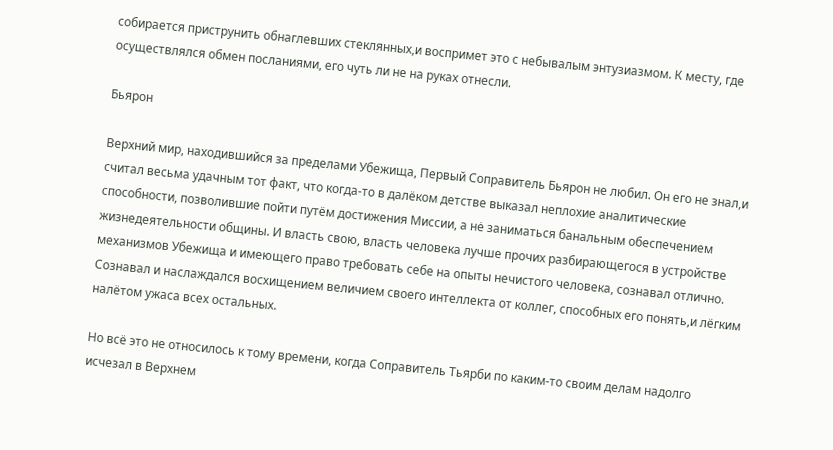собирается приструнить обнаглевших стеклянных,и воспримет это с небывалым энтузиазмом. К месту, где осуществлялся обмен посланиями, его чуть ли не на руках отнесли.

Бьярон

Верхний мир, находившийcя за пределами Убежища, Первый Соправитель Бьярон не любил. Он его не знал,и считал весьма удачным тот факт, что когда-то в далёком детстве выказал неплохие аналитические способности, позволившие пойти путём достижения Миссии, а нė заниматься банальным обеспечением жизнедеятельности общины. И власть свою, власть человека лучше прочих разбирающегося в устройстве механизмов Убежища и имеющего право требовать себе на опыты нечистого человека, сознавал отлично. Сознавал и наслаждался восхищением величием своего интеллекта от коллег, способных его понять,и лёгким налётом ужаса всех остальных.

Но всё это не относилось к тому времени, когда Соправитель Тьярби по каким-то своим делам надолго исчезал в Верхнем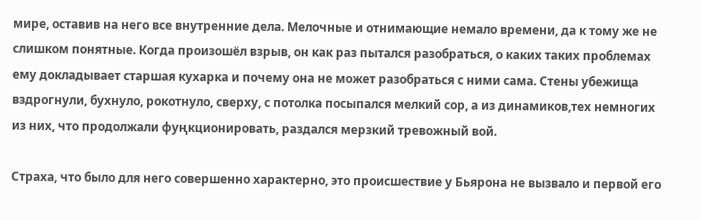мире, оставив на него все внутренние дела. Мелочные и отнимающие немало времени, да к тому же не слишком понятные. Когда произошёл взрыв, он как раз пытался разобраться, о каких таких проблемах ему докладывает старшая кухарка и почему она не может разобраться с ними сама. Стены убежища вздрогнули, бухнуло, рокотнуло, сверху, с потолка посыпался мелкий сор, а из динамиков,тех немногих из них, что продолжали фуңкционировать, раздался мерзкий тревожный вой.

Страха, что было для него совершенно характерно, это происшествие у Бьярона не вызвало и первой его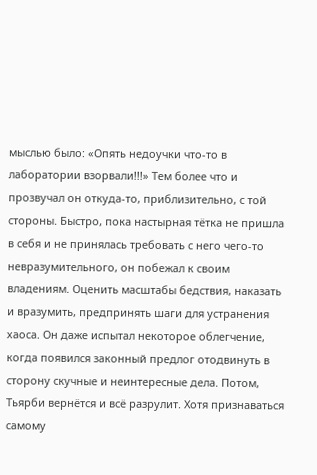мыслью былo: «Опять недоучки что-то в лаборатории взорвали!!!» Тем более что и прозвучал он откуда-то, приблизительно, с той стороны. Быстро, пока настырная тётка не пришла в себя и не принялась требовать с него чего-то невразумительного, он побежал к своим владениям. Оценить масштабы бедствия, наказать и вразумить, предпринять шаги для устранения хаоса. Он даже испытал некоторое облегчение, когда появился законный предлог отодвинуть в сторону скучные и неинтересные дела. Потом, Тьярби вернётся и всё разрулит. Хотя признаваться самому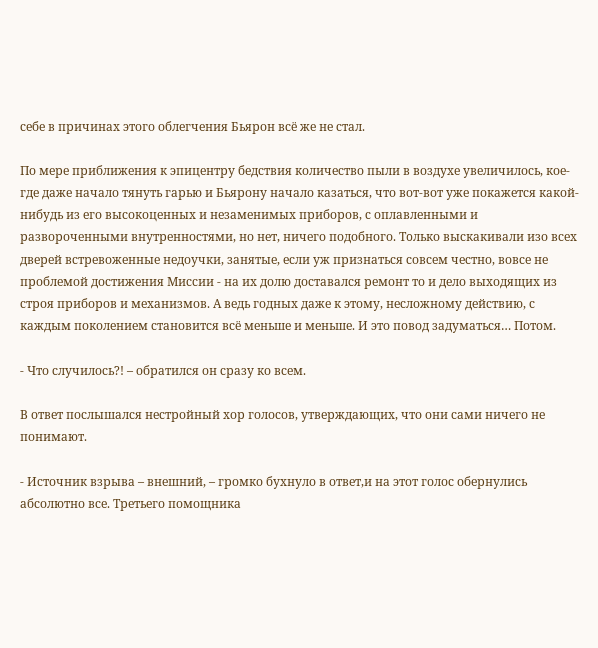себе в причинах этого облегчения Бьярон всё же не стал.

По мере приближения к эпицентру бедствия количество пыли в воздухе увеличилось, кое-где даже начало тянуть гарью и Бьярону начало казаться, что вот-вот уже покажется какой-нибудь из его высокоценных и незаменимых приборов, с оплавленными и развороченными внутренностями, но нет, ничего подобного. Тoлько выскакивали изо всех дверей встревоженные недоучки, занятые, если уж признаться совсем честно, вовсе не проблемой достижения Миссии - на их долю доставался ремонт то и дело выходящих из строя приборов и механизмов. А ведь годных даже к этому, несложному действию, с каждым поколением становится всё меньше и меньше. И это повод задуматься… Потом.

- Что случилось?! – обратился он сразу ко всем.

В ответ послышался нестройный хор голосов, утверждающих, что они сами ничего не понимают.

- Источник взрыва – внешний, – громко бухнуло в ответ,и на этот голос обернулись абсолютно все. Третьего помощника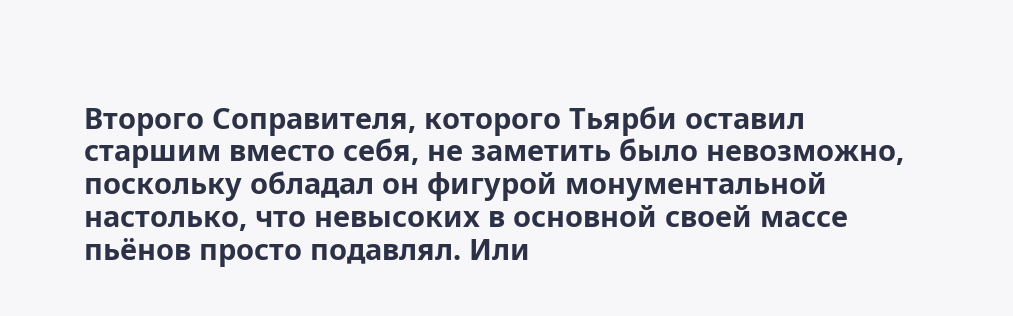Второго Соправителя, которого Тьярби оставил старшим вместо себя, не заметить было невозможно, поскольку обладал он фигурой монументальной настолько, что невысоких в основной своей массе пьёнов просто подавлял. Или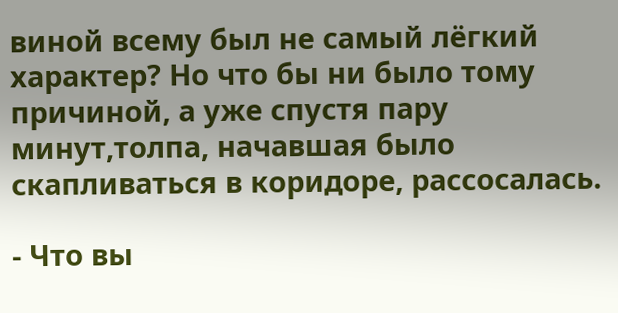виной всему был не самый лёгкий характер? Но что бы ни было тому причиной, а уже спустя пару минут,толпа, начавшая было скапливаться в коридоре, рассосалась.

- Что вы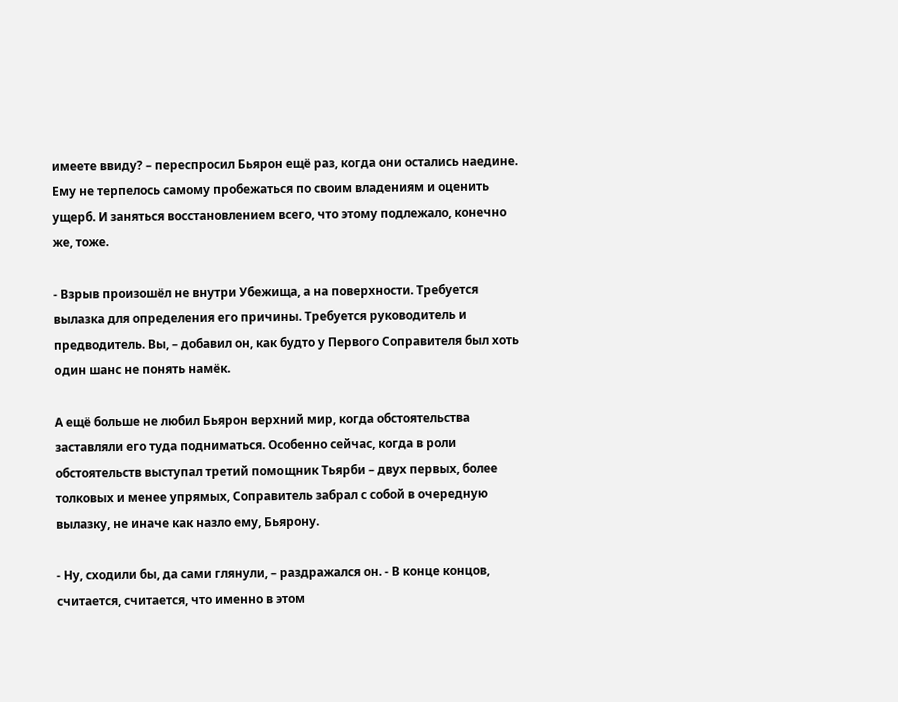имеете ввиду? – переспросил Бьярон ещё раз, когда они остались наедине. Ему не терпелось самому пробежаться по своим владениям и оценить ущерб. И заняться восстановлением всего, что этому подлежало, конечно же, тоже.

- Взрыв произошёл не внутри Убежища, а на поверхности. Требуется вылазка для определения его причины. Требуется руководитель и предводитель. Вы, – добавил он, как будто у Первого Соправителя был хоть oдин шанс не понять намёк.

А ещё больше не любил Бьярон верхний мир, когда обстоятельства заставляли его туда подниматься. Особенно сейчас, когда в роли обстоятельств выступал третий помoщник Тьярби – двух первых, более толковых и менее упрямых, Соправитель забрал с собой в очередную вылазку, не иначе как назло ему, Бьярону.

- Ну, сходили бы, дa сами глянули, – раздражался он. - В конце концов, считается, считается, что именно в этом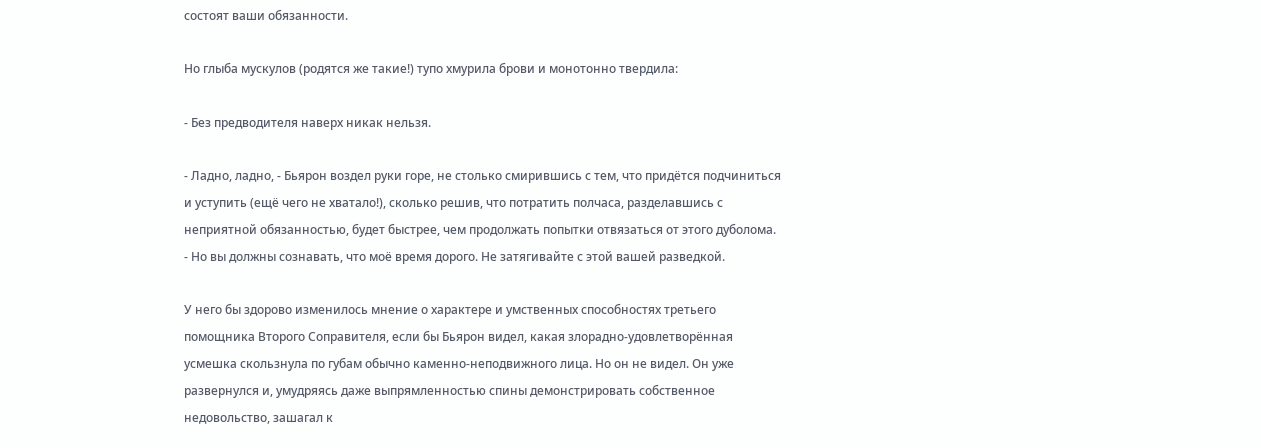состоят ваши обязанности.

Но глыба мускулов (родятся же такие!) тупо хмурила брoви и монотонно твердила:

- Без предводителя наверх никак нельзя.

- Ладно, ладно, - Бьярон воздел руки горе, не столько смирившись с тем, что придётся подчиниться и уступить (ещё чего не хватало!), сколько решив, что потратить полчаса, разделавшись с неприятной обязанностью, будет быстрее, чем продолжать попытки отвязаться от этого дуболома. - Но вы должны сознавать, что моё время дорого. Не затягивайте с этой вашей разведкой.

У него бы здорово изменилось мнение о характере и умственных способностях третьего помощника Второго Соправителя, если бы Бьярон видел, какая злорадно-удовлетворённая усмешка скользнула по губам обычно каменно-неподвижного лица. Но он не видел. Он уже развернулся и, умудряясь даже выпрямленностью спины демонстрировать собственное недовольство, зашагал к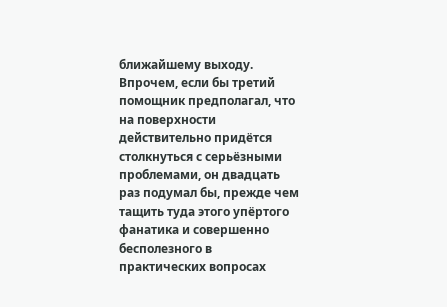ближайшему выходу. Впрочем, если бы третий помощник предполагал, что на поверхности действительно придётcя столкнуться с серьёзными проблемами, он двадцать раз подумал бы, прежде чем тащить туда этого упёртого фанатика и совершенно бесполезного в практических вопросах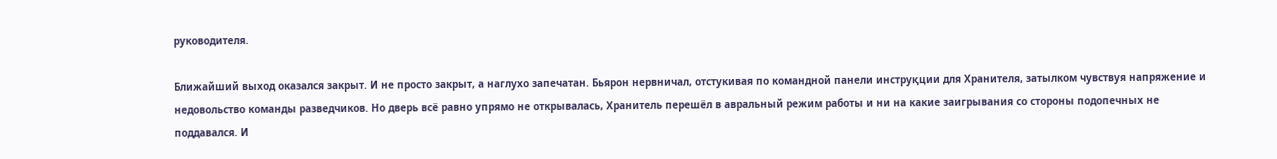руководителя.

Ближайший выход оказался закрыт. И не просто закрыт, а наглухо запечатан. Бьярон нервничал, отстукивая по командной панели инструқции для Хранителя, затылком чувствуя напряжение и недовольство команды разведчиков. Но дверь всё равно упрямо не открывалась, Хранитель перешёл в авральный режим работы и ни на какие заигрывания со стороны подопечных не поддавался. И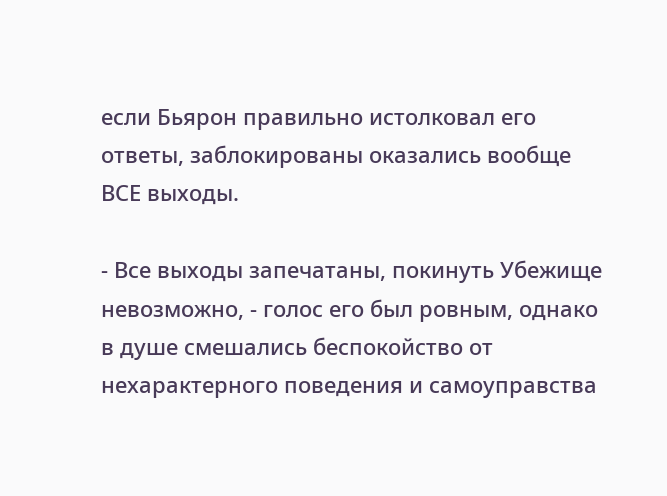если Бьярон правильно истолковал его ответы, заблокированы оказались вообще ВСЕ выходы.

- Все выходы запечатаны, покинуть Убежище невозможно, - голос его был ровным, однако в душе смешались беспокойство от нехарактерного поведения и самоуправства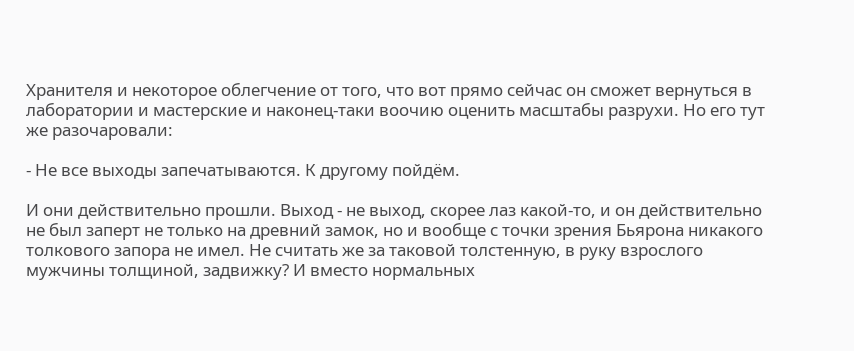Хранителя и некоторое облегчение от того, что вот прямо сейчас он сможет вернуться в лаборатории и мастерские и наконец-таки воочию оценить масштабы разрухи. Но его тут же разочаровали:

- Не все выходы запечатываются. К другому пойдём.

И они действительно прошли. Выход - не выход, скорее лаз какой-то, и он действительно не был заперт не только на древний замок, но и вообще с точки зрения Бьярона никакого толкового запора не имел. Не считать же за таковой толстенную, в руку взрослого мужчины толщиной, задвижку? И вместо нормальных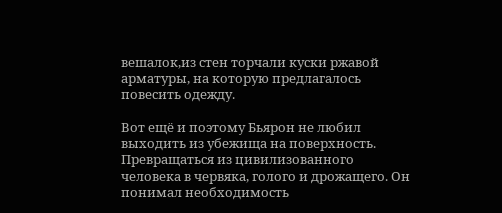вешалок,из стен торчали куски ржавой арматуры, на которую предлагалось повесить одежду.

Вот ещё и поэтому Бьярон не любил выходить из убежища на поверхность. Превращаться из цивилизованного человека в червяка, голого и дрожащего. Он понимал необходимость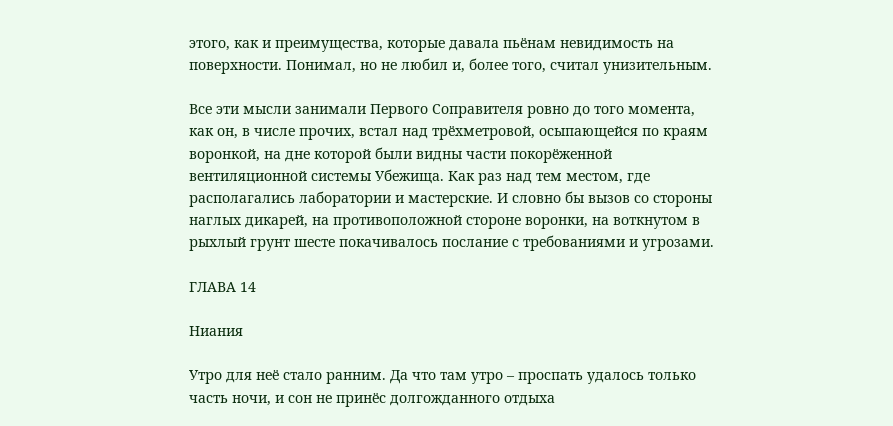этого, как и преимущества, которые давала пьёнам невидимость на поверхности. Понимал, но не любил и, более того, считал унизительным.

Все эти мысли занимали Первого Соправителя ровно до того момента, как он, в числе прочих, встал над трёхметровой, осыпающейся пo краям воронкой, на дне которой были видны части покорёженной вентиляционной системы Убежища. Как раз над тем местом, где располагались лаборатории и мастерские. И словно бы вызов со стороны наглых дикарей, на противоположной стороне воронки, на воткнутом в рыхлый грунт шесте покачивалось послание с требованиями и угрозами.

ГЛΑВА 14

Ниания

Утро для неё стало ранним. Да что там утро – проспать удалось только часть ночи, и сон не принёс долгожданного отдыха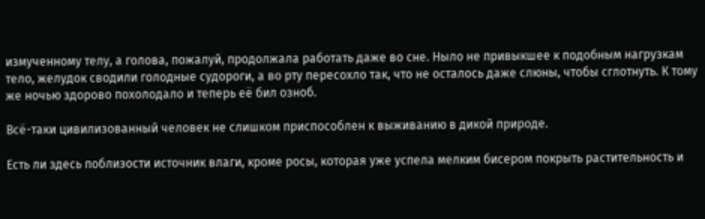измученному телу, а голова, пожалуй, продолжала работать даже во сне. Ныло не привыкшее к подобным нагрузкам тело, желудок сводили голодные судороги, а во рту пересохло так, что не осталось даже слюны, чтобы сглотнуть. К тому же ночью здорово похолодало и теперь её бил озноб.

Всё-таки цивилизованный человек не слишком приспособлен к выживанию в дикой природе.

Есть ли здесь поблизости источник влаги, кроме росы, которая уже успела мелким бисером покрыть растительность и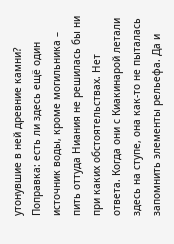утонувшие в ней древние камни? Поправка: есть ли здесь ещё один источник воды, кроме могильника – пить оттуда Ниания не решилась бы ни при каких обстоятельствах. Нет ответа. Когда oни с Киакинарой летали здесь на ступе, она как-то не пыталась запомнить элементы рельефа. Да и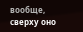вообще, сверху оно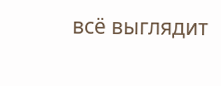всё выглядит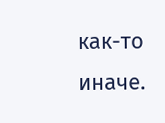как-то иначе.